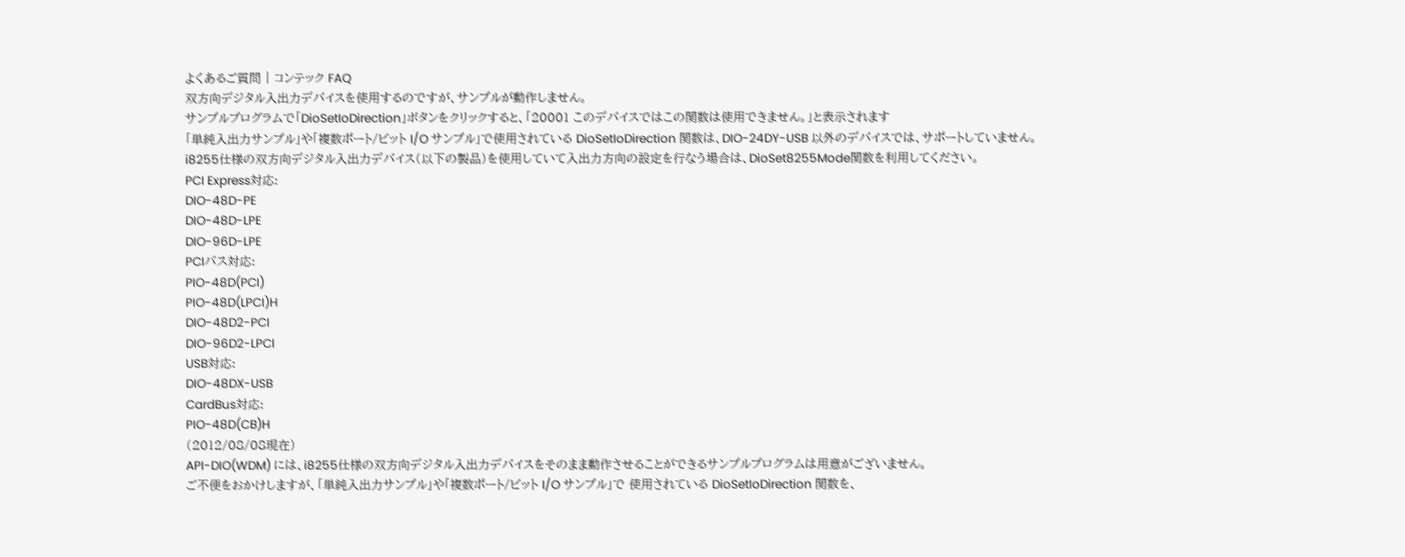よくあるご質問 | コンテック FAQ
双方向デジタル入出力デバイスを使用するのですが、サンプルが動作しません。
サンプルプログラムで「DioSetIoDirection」ボタンをクリックすると、「20001 このデバイスではこの関数は使用できません。」と表示されます
「単純入出力サンプル」や「複数ポート/ビット I/O サンプル」で使用されている DioSetIoDirection 関数は、DIO-24DY-USB 以外のデバイスでは、サポートしていません。
i8255仕様の双方向デジタル入出力デバイス(以下の製品)を使用していて入出力方向の設定を行なう場合は、DioSet8255Mode関数を利用してください。
PCI Express対応:
DIO-48D-PE
DIO-48D-LPE
DIO-96D-LPE
PCIバス対応:
PIO-48D(PCI)
PIO-48D(LPCI)H
DIO-48D2-PCI
DIO-96D2-LPCI
USB対応:
DIO-48DX-USB
CardBus対応:
PIO-48D(CB)H
(2012/08/08現在)
API-DIO(WDM) には、i8255仕様の双方向デジタル入出力デバイスをそのまま動作させることができるサンプルプログラムは用意がございません。
ご不便をおかけしますが、「単純入出力サンプル」や「複数ポート/ビット I/O サンプル」で 使用されている DioSetIoDirection 関数を、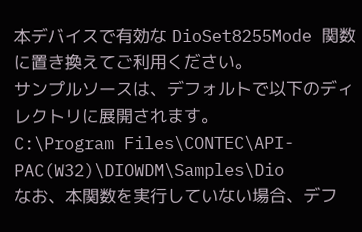本デバイスで有効な DioSet8255Mode 関数に置き換えてご利用ください。
サンプルソースは、デフォルトで以下のディレクトリに展開されます。
C:\Program Files\CONTEC\API-PAC(W32)\DIOWDM\Samples\Dio
なお、本関数を実行していない場合、デフ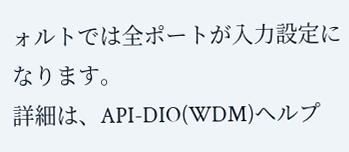ォルトでは全ポートが入力設定になります。
詳細は、API-DIO(WDM)ヘルプ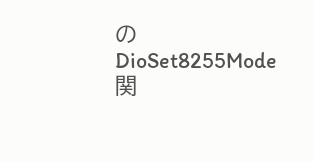の DioSet8255Mode 関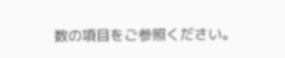数の項目をご参照ください。